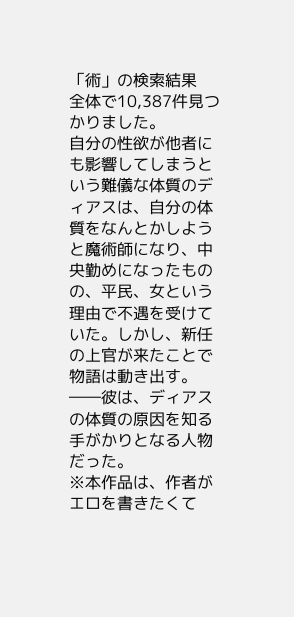「術」の検索結果
全体で10,387件見つかりました。
自分の性欲が他者にも影響してしまうという難儀な体質のディアスは、自分の体質をなんとかしようと魔術師になり、中央勤めになったものの、平民、女という理由で不遇を受けていた。しかし、新任の上官が来たことで物語は動き出す。――彼は、ディアスの体質の原因を知る手がかりとなる人物だった。
※本作品は、作者がエロを書きたくて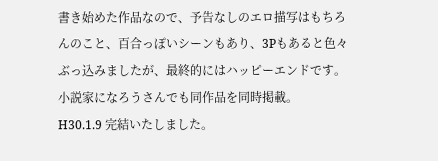書き始めた作品なので、予告なしのエロ描写はもちろんのこと、百合っぽいシーンもあり、3Pもあると色々ぶっ込みましたが、最終的にはハッピーエンドです。
小説家になろうさんでも同作品を同時掲載。
H30.1.9 完結いたしました。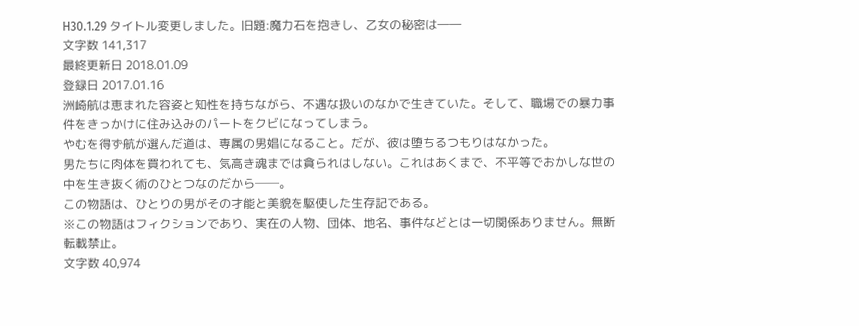H30.1.29 タイトル変更しました。旧題:魔力石を抱きし、乙女の秘密は――
文字数 141,317
最終更新日 2018.01.09
登録日 2017.01.16
洲崎航は恵まれた容姿と知性を持ちながら、不遇な扱いのなかで生きていた。そして、職場での暴力事件をきっかけに住み込みのパートをクビになってしまう。
やむを得ず航が選んだ道は、専属の男娼になること。だが、彼は堕ちるつもりはなかった。
男たちに肉体を買われても、気高き魂までは貪られはしない。これはあくまで、不平等でおかしな世の中を生き抜く術のひとつなのだから──。
この物語は、ひとりの男がその才能と美貌を駆使した生存記である。
※この物語はフィクションであり、実在の人物、団体、地名、事件などとは一切関係ありません。無断転載禁止。
文字数 40,974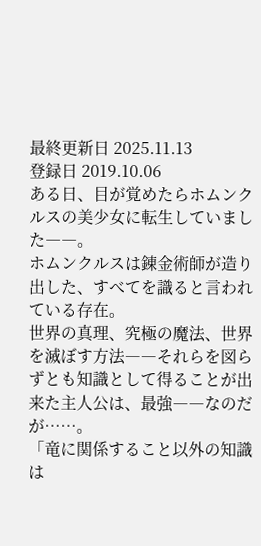最終更新日 2025.11.13
登録日 2019.10.06
ある日、目が覚めたらホムンクルスの美少女に転生していました――。
ホムンクルスは錬金術師が造り出した、すべてを識ると言われている存在。
世界の真理、究極の魔法、世界を滅ぼす方法――それらを図らずとも知識として得ることが出来た主人公は、最強――なのだが……。
「竜に関係すること以外の知識は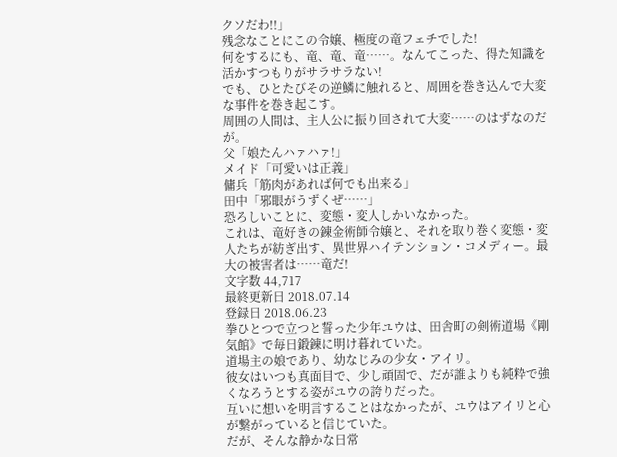クソだわ!!」
残念なことにこの令嬢、極度の竜フェチでした!
何をするにも、竜、竜、竜……。なんてこった、得た知識を活かすつもりがサラサラない!
でも、ひとたびその逆鱗に触れると、周囲を巻き込んで大変な事件を巻き起こす。
周囲の人間は、主人公に振り回されて大変……のはずなのだが。
父「娘たんハァハァ!」
メイド「可愛いは正義」
傭兵「筋肉があれば何でも出来る」
田中「邪眼がうずくぜ……」
恐ろしいことに、変態・変人しかいなかった。
これは、竜好きの錬金術師令嬢と、それを取り巻く変態・変人たちが紡ぎ出す、異世界ハイテンション・コメディー。最大の被害者は……竜だ!
文字数 44,717
最終更新日 2018.07.14
登録日 2018.06.23
拳ひとつで立つと誓った少年ユウは、田舎町の剣術道場《剛気館》で毎日鍛錬に明け暮れていた。
道場主の娘であり、幼なじみの少女・アイリ。
彼女はいつも真面目で、少し頑固で、だが誰よりも純粋で強くなろうとする姿がユウの誇りだった。
互いに想いを明言することはなかったが、ユウはアイリと心が繋がっていると信じていた。
だが、そんな静かな日常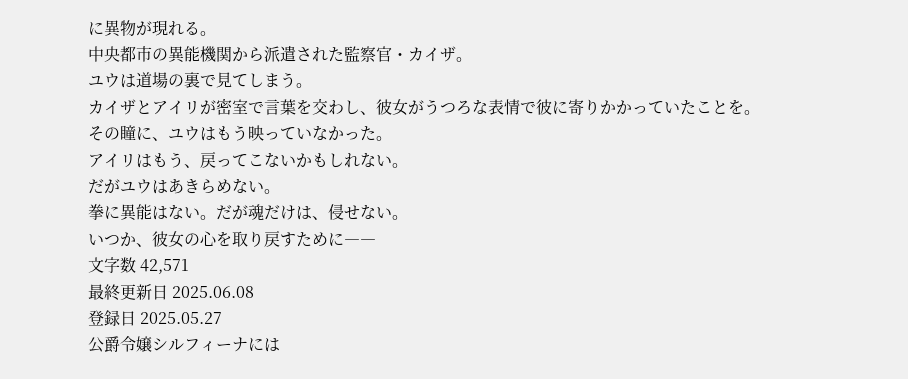に異物が現れる。
中央都市の異能機関から派遣された監察官・カイザ。
ユウは道場の裏で見てしまう。
カイザとアイリが密室で言葉を交わし、彼女がうつろな表情で彼に寄りかかっていたことを。
その瞳に、ユウはもう映っていなかった。
アイリはもう、戻ってこないかもしれない。
だがユウはあきらめない。
拳に異能はない。だが魂だけは、侵せない。
いつか、彼女の心を取り戻すために――
文字数 42,571
最終更新日 2025.06.08
登録日 2025.05.27
公爵令嬢シルフィーナには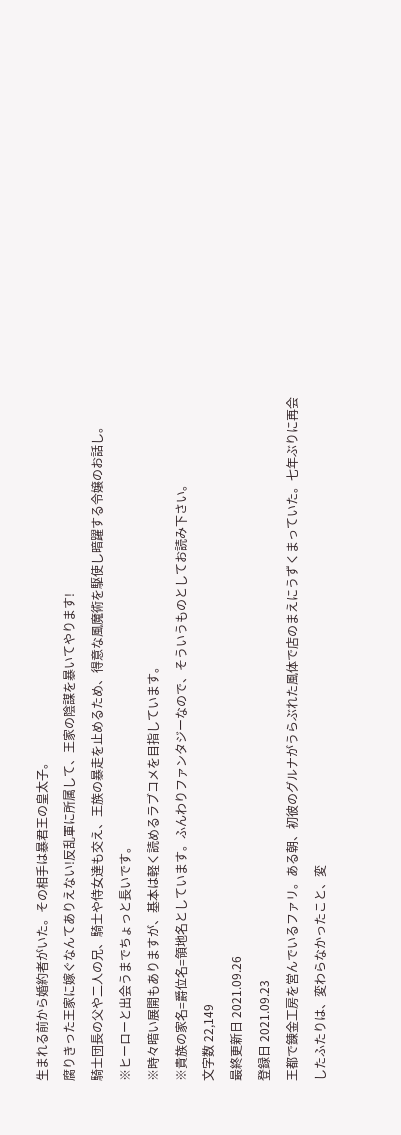生まれる前から婚約者がいた。その相手は暴君王の皇太子。
腐りきった王家に嫁ぐなんてありえない!反乱軍に所属して、王家の陰謀を暴いてやります!
騎士団長の父や二人の兄、騎士や侍女達も交え、王族の暴走を止めるため、得意な風魔術を駆使し暗躍する令嬢のお話し。
※ヒーローと出会うまでちょっと長いです。
※時々暗い展開もありますが、基本は軽く読めるラブコメを目指しています。
※貴族の家名=爵位名=領地名としています。ふんわりファンタジーなので、そういうものとしてお読み下さい。
文字数 22,149
最終更新日 2021.09.26
登録日 2021.09.23
王都で錬金工房を営んでいるファリ。ある朝、初彼のグルナがうらぶれた風体で店のまえにうずくまっていた。七年ぶりに再会したふたりは、変わらなかったこと、変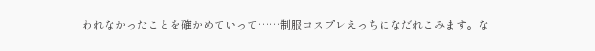われなかったことを確かめていって……制服コスプレえっちになだれこみます。な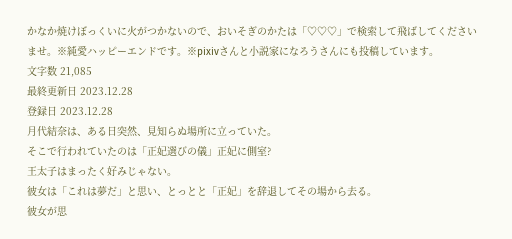かなか焼けぼっくいに火がつかないので、おいそぎのかたは「♡♡♡」で検索して飛ばしてくださいませ。※純愛ハッピーエンドです。※pixivさんと小説家になろうさんにも投稿しています。
文字数 21,085
最終更新日 2023.12.28
登録日 2023.12.28
月代結奈は、ある日突然、見知らぬ場所に立っていた。
そこで行われていたのは「正妃選びの儀」正妃に側室?
王太子はまったく好みじゃない。
彼女は「これは夢だ」と思い、とっとと「正妃」を辞退してその場から去る。
彼女が思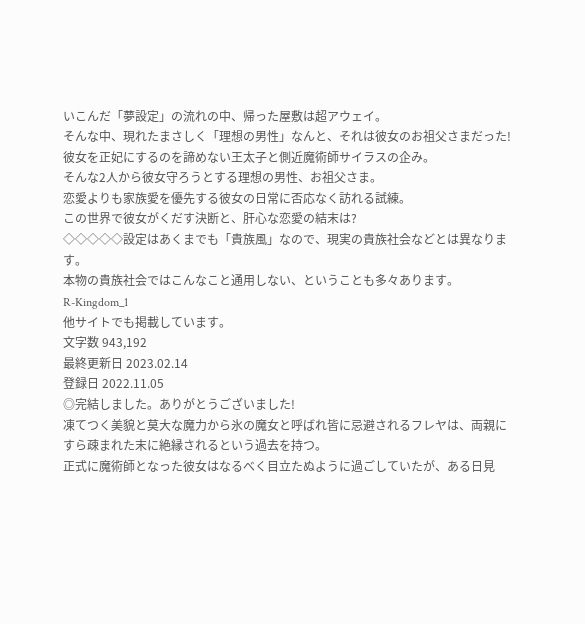いこんだ「夢設定」の流れの中、帰った屋敷は超アウェイ。
そんな中、現れたまさしく「理想の男性」なんと、それは彼女のお祖父さまだった!
彼女を正妃にするのを諦めない王太子と側近魔術師サイラスの企み。
そんな2人から彼女守ろうとする理想の男性、お祖父さま。
恋愛よりも家族愛を優先する彼女の日常に否応なく訪れる試練。
この世界で彼女がくだす決断と、肝心な恋愛の結末は?
◇◇◇◇◇設定はあくまでも「貴族風」なので、現実の貴族社会などとは異なります。
本物の貴族社会ではこんなこと通用しない、ということも多々あります。
R-Kingdom_1
他サイトでも掲載しています。
文字数 943,192
最終更新日 2023.02.14
登録日 2022.11.05
◎完結しました。ありがとうございました!
凍てつく美貌と莫大な魔力から氷の魔女と呼ばれ皆に忌避されるフレヤは、両親にすら疎まれた末に絶縁されるという過去を持つ。
正式に魔術師となった彼女はなるべく目立たぬように過ごしていたが、ある日見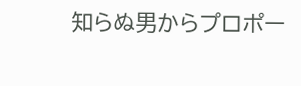知らぬ男からプロポー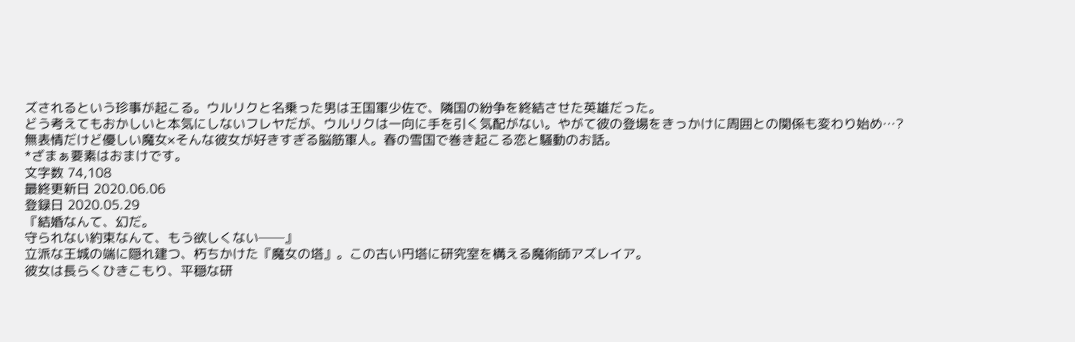ズされるという珍事が起こる。ウルリクと名乗った男は王国軍少佐で、隣国の紛争を終結させた英雄だった。
どう考えてもおかしいと本気にしないフレヤだが、ウルリクは一向に手を引く気配がない。やがて彼の登場をきっかけに周囲との関係も変わり始め…?
無表情だけど優しい魔女×そんな彼女が好きすぎる脳筋軍人。春の雪国で巻き起こる恋と騒動のお話。
*ざまぁ要素はおまけです。
文字数 74,108
最終更新日 2020.06.06
登録日 2020.05.29
『結婚なんて、幻だ。
守られない約束なんて、もう欲しくない──』
立派な王城の端に隠れ建つ、朽ちかけた『魔女の塔』。この古い円塔に研究室を構える魔術師アズレイア。
彼女は長らくひきこもり、平穏な研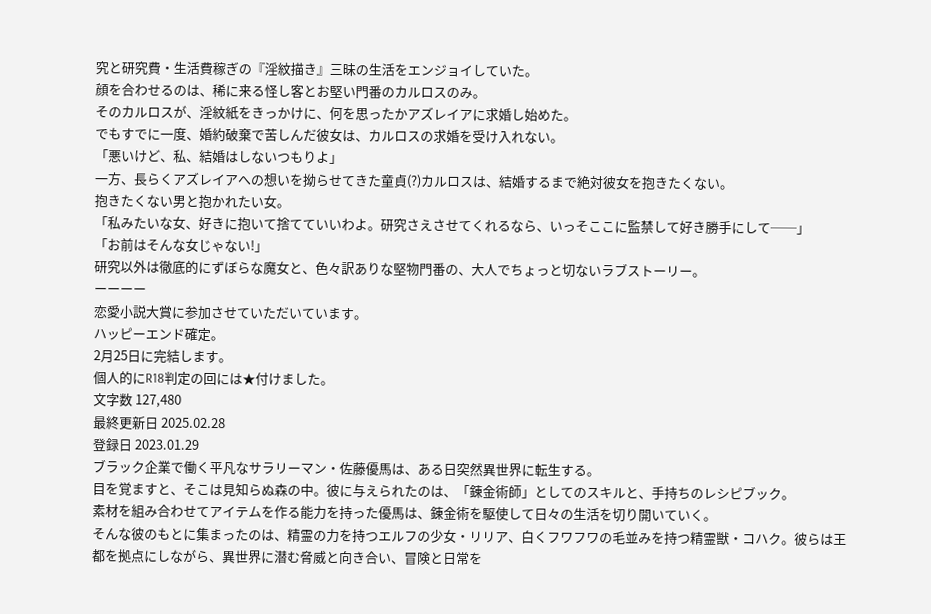究と研究費・生活費稼ぎの『淫紋描き』三昧の生活をエンジョイしていた。
顔を合わせるのは、稀に来る怪し客とお堅い門番のカルロスのみ。
そのカルロスが、淫紋紙をきっかけに、何を思ったかアズレイアに求婚し始めた。
でもすでに一度、婚約破棄で苦しんだ彼女は、カルロスの求婚を受け入れない。
「悪いけど、私、結婚はしないつもりよ」
一方、長らくアズレイアへの想いを拗らせてきた童貞(?)カルロスは、結婚するまで絶対彼女を抱きたくない。
抱きたくない男と抱かれたい女。
「私みたいな女、好きに抱いて捨てていいわよ。研究さえさせてくれるなら、いっそここに監禁して好き勝手にして──」
「お前はそんな女じゃない!」
研究以外は徹底的にずぼらな魔女と、色々訳ありな堅物門番の、大人でちょっと切ないラブストーリー。
ーーーー
恋愛小説大賞に参加させていただいています。
ハッピーエンド確定。
2月25日に完結します。
個人的にR18判定の回には★付けました。
文字数 127,480
最終更新日 2025.02.28
登録日 2023.01.29
ブラック企業で働く平凡なサラリーマン・佐藤優馬は、ある日突然異世界に転生する。
目を覚ますと、そこは見知らぬ森の中。彼に与えられたのは、「錬金術師」としてのスキルと、手持ちのレシピブック。
素材を組み合わせてアイテムを作る能力を持った優馬は、錬金術を駆使して日々の生活を切り開いていく。
そんな彼のもとに集まったのは、精霊の力を持つエルフの少女・リリア、白くフワフワの毛並みを持つ精霊獣・コハク。彼らは王都を拠点にしながら、異世界に潜む脅威と向き合い、冒険と日常を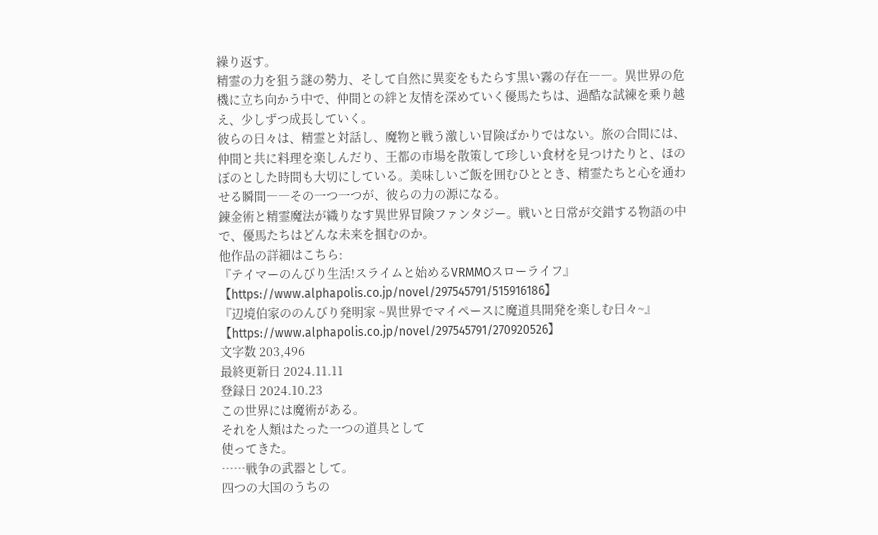繰り返す。
精霊の力を狙う謎の勢力、そして自然に異変をもたらす黒い霧の存在――。異世界の危機に立ち向かう中で、仲間との絆と友情を深めていく優馬たちは、過酷な試練を乗り越え、少しずつ成長していく。
彼らの日々は、精霊と対話し、魔物と戦う激しい冒険ばかりではない。旅の合間には、仲間と共に料理を楽しんだり、王都の市場を散策して珍しい食材を見つけたりと、ほのぼのとした時間も大切にしている。美味しいご飯を囲むひととき、精霊たちと心を通わせる瞬間――その一つ一つが、彼らの力の源になる。
錬金術と精霊魔法が織りなす異世界冒険ファンタジー。戦いと日常が交錯する物語の中で、優馬たちはどんな未来を掴むのか。
他作品の詳細はこちら:
『テイマーのんびり生活!スライムと始めるVRMMOスローライフ』 【https://www.alphapolis.co.jp/novel/297545791/515916186】
『辺境伯家ののんびり発明家 ~異世界でマイペースに魔道具開発を楽しむ日々~』
【https://www.alphapolis.co.jp/novel/297545791/270920526】
文字数 203,496
最終更新日 2024.11.11
登録日 2024.10.23
この世界には魔術がある。
それを人類はたった一つの道具として
使ってきた。
……戦争の武器として。
四つの大国のうちの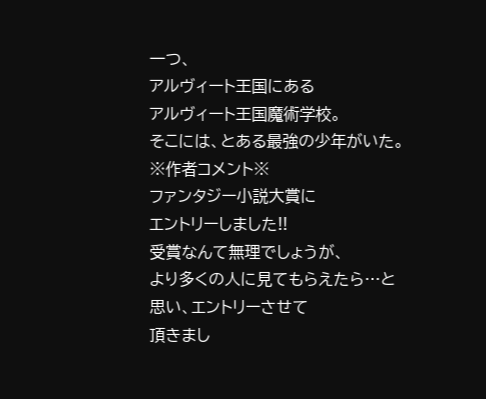一つ、
アルヴィート王国にある
アルヴィート王国魔術学校。
そこには、とある最強の少年がいた。
※作者コメント※
ファンタジー小説大賞に
エントリーしました!!
受賞なんて無理でしょうが、
より多くの人に見てもらえたら…と
思い、エントリーさせて
頂きまし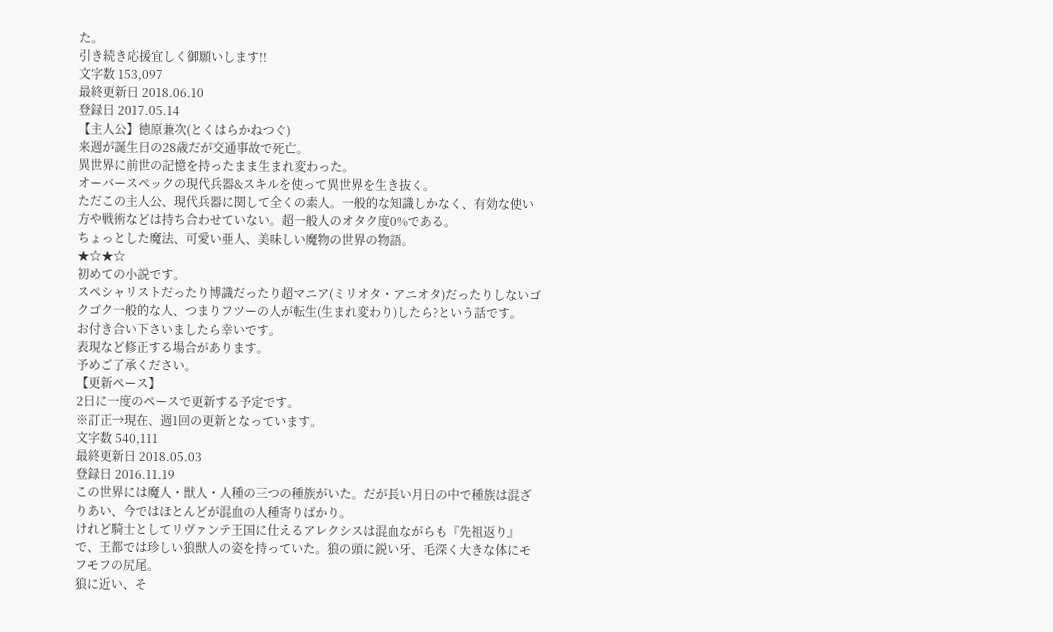た。
引き続き応援宜しく御願いします!!
文字数 153,097
最終更新日 2018.06.10
登録日 2017.05.14
【主人公】徳原兼次(とくはらかねつぐ)
来週が誕生日の28歳だが交通事故で死亡。
異世界に前世の記憶を持ったまま生まれ変わった。
オーバースペックの現代兵器&スキルを使って異世界を生き抜く。
ただこの主人公、現代兵器に関して全くの素人。一般的な知識しかなく、有効な使い方や戦術などは持ち合わせていない。超一般人のオタク度0%である。
ちょっとした魔法、可愛い亜人、美味しい魔物の世界の物語。
★☆★☆
初めての小説です。
スペシャリストだったり博識だったり超マニア(ミリオタ・アニオタ)だったりしないゴクゴク一般的な人、つまりフツーの人が転生(生まれ変わり)したら?という話です。
お付き合い下さいましたら幸いです。
表現など修正する場合があります。
予めご了承ください。
【更新ペース】
2日に一度のペースで更新する予定です。
※訂正→現在、週1回の更新となっています。
文字数 540,111
最終更新日 2018.05.03
登録日 2016.11.19
この世界には魔人・獣人・人種の三つの種族がいた。だが長い月日の中で種族は混ざりあい、今ではほとんどが混血の人種寄りばかり。
けれど騎士としてリヴァンテ王国に仕えるアレクシスは混血ながらも『先祖返り』で、王都では珍しい狼獣人の姿を持っていた。狼の頭に鋭い牙、毛深く大きな体にモフモフの尻尾。
狼に近い、そ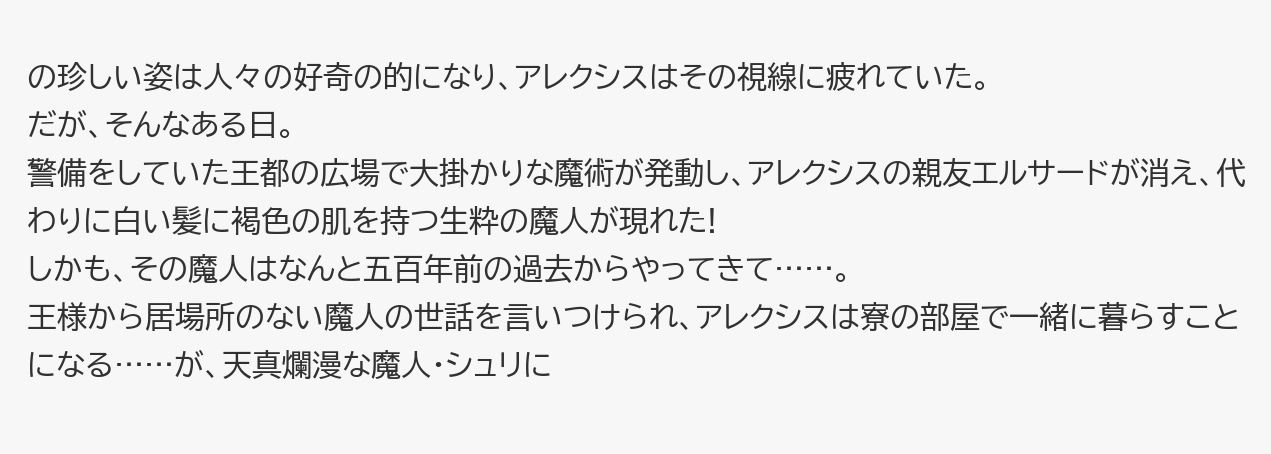の珍しい姿は人々の好奇の的になり、アレクシスはその視線に疲れていた。
だが、そんなある日。
警備をしていた王都の広場で大掛かりな魔術が発動し、アレクシスの親友エルサードが消え、代わりに白い髪に褐色の肌を持つ生粋の魔人が現れた!
しかも、その魔人はなんと五百年前の過去からやってきて……。
王様から居場所のない魔人の世話を言いつけられ、アレクシスは寮の部屋で一緒に暮らすことになる……が、天真爛漫な魔人・シュリに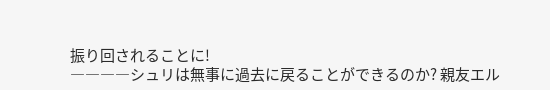振り回されることに!
――――シュリは無事に過去に戻ることができるのか? 親友エル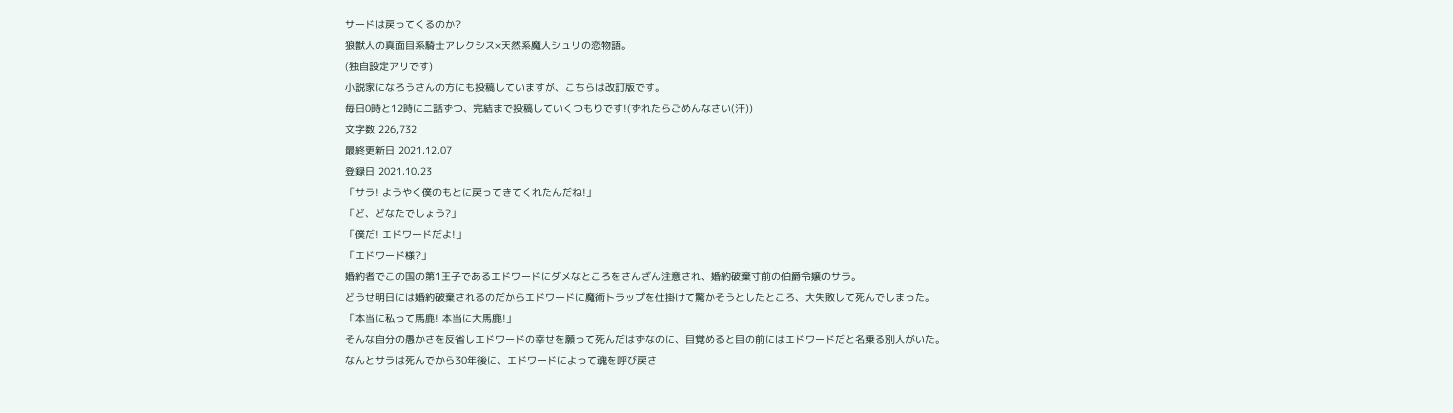サードは戻ってくるのか?
狼獣人の真面目系騎士アレクシス×天然系魔人シュリの恋物語。
(独自設定アリです)
小説家になろうさんの方にも投稿していますが、こちらは改訂版です。
毎日0時と12時に二話ずつ、完結まで投稿していくつもりです!(ずれたらごめんなさい(汗))
文字数 226,732
最終更新日 2021.12.07
登録日 2021.10.23
「サラ! ようやく僕のもとに戻ってきてくれたんだね!」
「ど、どなたでしょう?」
「僕だ! エドワードだよ!」
「エドワード様?」
婚約者でこの国の第1王子であるエドワードにダメなところをさんざん注意され、婚約破棄寸前の伯爵令嬢のサラ。
どうせ明日には婚約破棄されるのだからエドワードに魔術トラップを仕掛けて驚かそうとしたところ、大失敗して死んでしまった。
「本当に私って馬鹿! 本当に大馬鹿!」
そんな自分の愚かさを反省しエドワードの幸せを願って死んだはずなのに、目覚めると目の前にはエドワードだと名乗る別人がいた。
なんとサラは死んでから30年後に、エドワードによって魂を呼び戻さ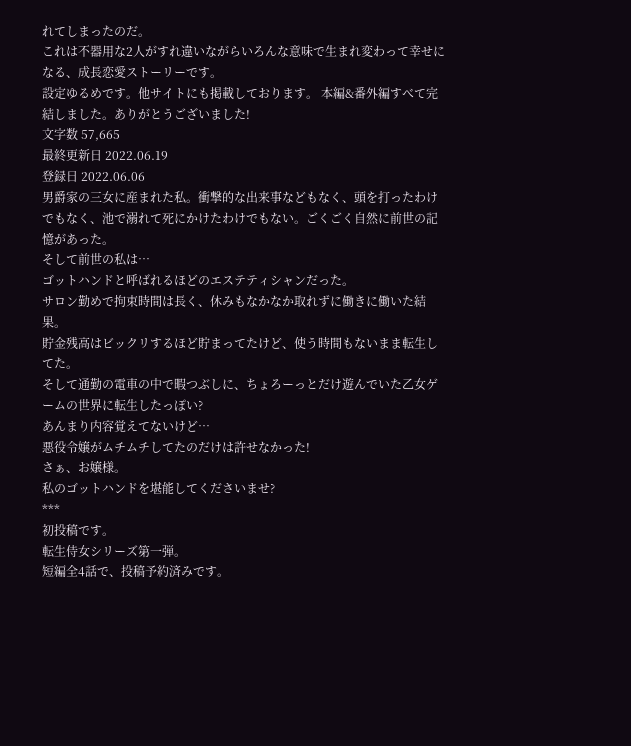れてしまったのだ。
これは不器用な2人がすれ違いながらいろんな意味で生まれ変わって幸せになる、成長恋愛ストーリーです。
設定ゆるめです。他サイトにも掲載しております。 本編&番外編すべて完結しました。ありがとうございました!
文字数 57,665
最終更新日 2022.06.19
登録日 2022.06.06
男爵家の三女に産まれた私。衝撃的な出来事などもなく、頭を打ったわけでもなく、池で溺れて死にかけたわけでもない。ごくごく自然に前世の記憶があった。
そして前世の私は…
ゴットハンドと呼ばれるほどのエステティシャンだった。
サロン勤めで拘束時間は長く、休みもなかなか取れずに働きに働いた結果。
貯金残高はビックリするほど貯まってたけど、使う時間もないまま転生してた。
そして通勤の電車の中で暇つぶしに、ちょろーっとだけ遊んでいた乙女ゲームの世界に転生したっぽい?
あんまり内容覚えてないけど…
悪役令嬢がムチムチしてたのだけは許せなかった!
さぁ、お嬢様。
私のゴットハンドを堪能してくださいませ?
***
初投稿です。
転生侍女シリーズ第一弾。
短編全4話で、投稿予約済みです。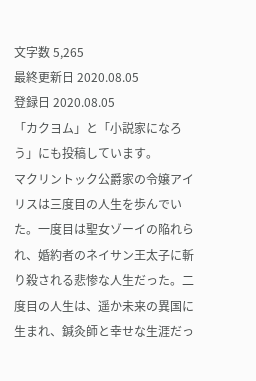文字数 5,265
最終更新日 2020.08.05
登録日 2020.08.05
「カクヨム」と「小説家になろう」にも投稿しています。
マクリントック公爵家の令嬢アイリスは三度目の人生を歩んでいた。一度目は聖女ゾーイの陥れられ、婚約者のネイサン王太子に斬り殺される悲惨な人生だった。二度目の人生は、遥か未来の異国に生まれ、鍼灸師と幸せな生涯だっ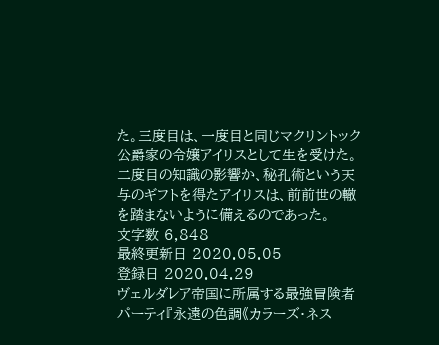た。三度目は、一度目と同じマクリントック公爵家の令嬢アイリスとして生を受けた。二度目の知識の影響か、秘孔術という天与のギフトを得たアイリスは、前前世の轍を踏まないように備えるのであった。
文字数 6,848
最終更新日 2020.05.05
登録日 2020.04.29
ヴェルダレア帝国に所属する最強冒険者パーティ『永遠の色調《カラーズ・ネス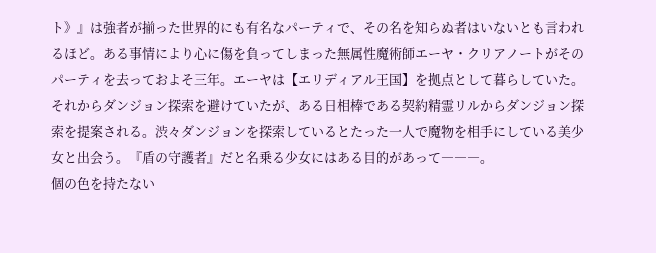ト》』は強者が揃った世界的にも有名なパーティで、その名を知らぬ者はいないとも言われるほど。ある事情により心に傷を負ってしまった無属性魔術師エーヤ・クリアノートがそのパーティを去っておよそ三年。エーヤは【エリディアル王国】を拠点として暮らしていた。
それからダンジョン探索を避けていたが、ある日相棒である契約精霊リルからダンジョン探索を提案される。渋々ダンジョンを探索しているとたった一人で魔物を相手にしている美少女と出会う。『盾の守護者』だと名乗る少女にはある目的があって―――。
個の色を持たない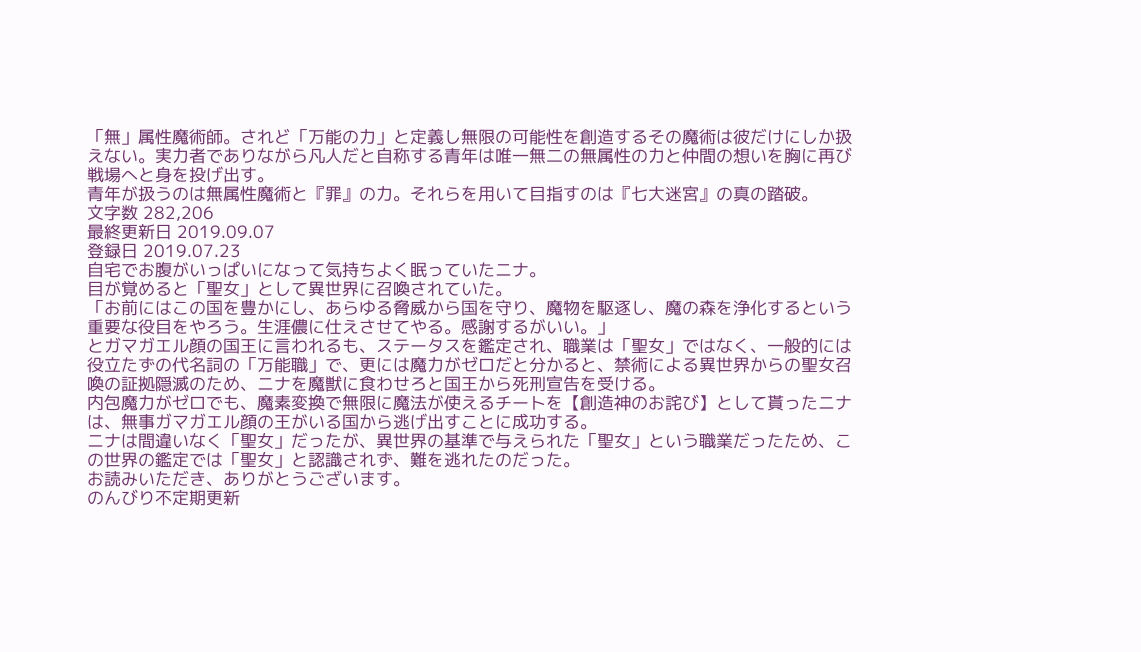「無」属性魔術師。されど「万能の力」と定義し無限の可能性を創造するその魔術は彼だけにしか扱えない。実力者でありながら凡人だと自称する青年は唯一無二の無属性の力と仲間の想いを胸に再び戦場へと身を投げ出す。
青年が扱うのは無属性魔術と『罪』の力。それらを用いて目指すのは『七大迷宮』の真の踏破。
文字数 282,206
最終更新日 2019.09.07
登録日 2019.07.23
自宅でお腹がいっぱいになって気持ちよく眠っていたニナ。
目が覚めると「聖女」として異世界に召喚されていた。
「お前にはこの国を豊かにし、あらゆる脅威から国を守り、魔物を駆逐し、魔の森を浄化するという重要な役目をやろう。生涯儂に仕えさせてやる。感謝するがいい。」
とガマガエル顔の国王に言われるも、ステータスを鑑定され、職業は「聖女」ではなく、一般的には役立たずの代名詞の「万能職」で、更には魔力がゼロだと分かると、禁術による異世界からの聖女召喚の証拠隠滅のため、ニナを魔獣に食わせろと国王から死刑宣告を受ける。
内包魔力がゼロでも、魔素変換で無限に魔法が使えるチートを【創造神のお詫び】として貰ったニナは、無事ガマガエル顔の王がいる国から逃げ出すことに成功する。
ニナは間違いなく「聖女」だったが、異世界の基準で与えられた「聖女」という職業だったため、この世界の鑑定では「聖女」と認識されず、難を逃れたのだった。
お読みいただき、ありがとうございます。
のんびり不定期更新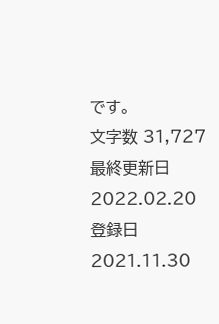です。
文字数 31,727
最終更新日 2022.02.20
登録日 2021.11.30